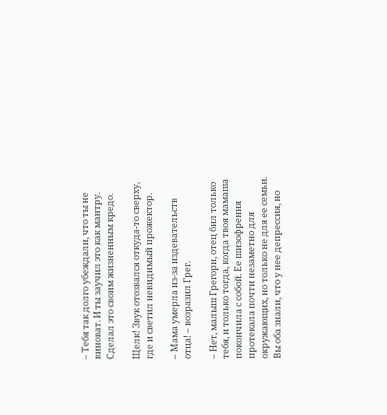– Тебя так долго убеждали, что ты не виноват. И ты заучил это как мантру. Сделал это своим жизненным кредо.

Щелк! Звук отозвался откуда-то сверху, где и светил невидимый прожектор.

– Мама умерла из-за издевательств отца! – возразил Грег.

– Нет, малыш Грегори, отец бил только тебя, и только тогда, когда твоя мамаша покончила с собой. Ее шизофрения протекала почти незаметно для окружающих, но только не для ее семьи. Вы оба знали, что у нее депрессия, но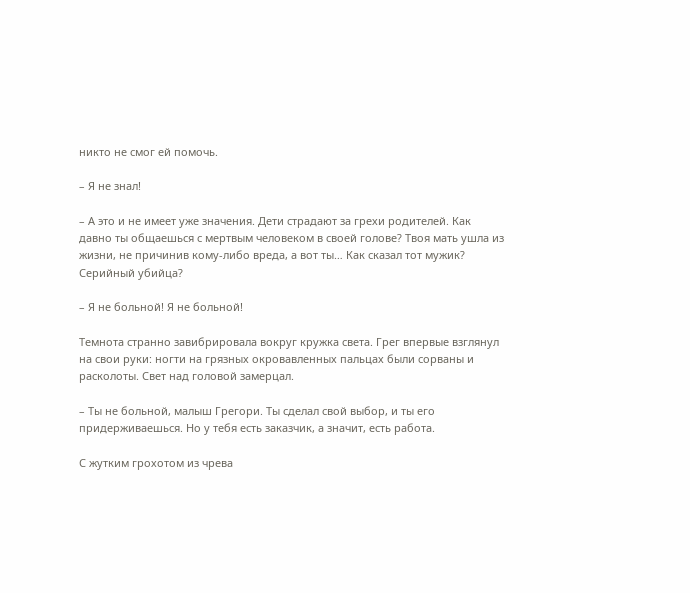никто не смог ей помочь.

– Я не знал!

– А это и не имеет уже значения. Дети страдают за грехи родителей. Как давно ты общаешься с мертвым человеком в своей голове? Твоя мать ушла из жизни, не причинив кому-либо вреда, а вот ты… Как сказал тот мужик? Серийный убийца?

– Я не больной! Я не больной!

Темнота странно завибрировала вокруг кружка света. Грег впервые взглянул на свои руки: ногти на грязных окровавленных пальцах были сорваны и расколоты. Свет над головой замерцал.

– Ты не больной, малыш Грегори. Ты сделал свой выбор, и ты его придерживаешься. Но у тебя есть заказчик, а значит, есть работа.

С жутким грохотом из чрева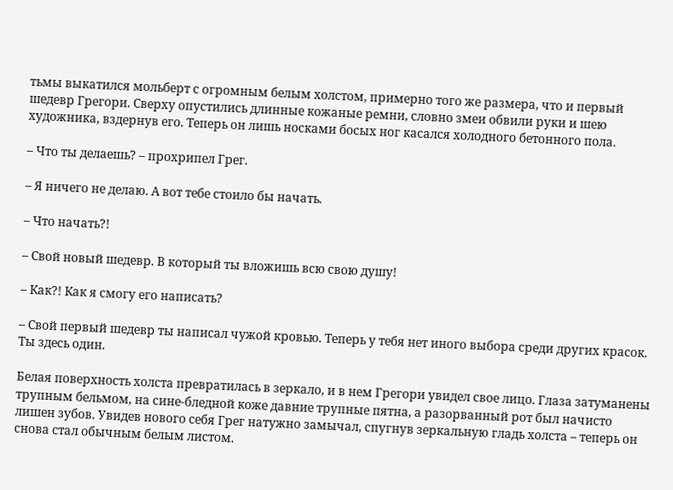тьмы выкатился мольберт с огромным белым холстом, примерно того же размера, что и первый шедевр Грегори. Сверху опустились длинные кожаные ремни, словно змеи обвили руки и шею художника, вздернув его. Теперь он лишь носками босых ног касался холодного бетонного пола.

– Что ты делаешь? – прохрипел Грег.

– Я ничего не делаю. А вот тебе стоило бы начать.

– Что начать?!

– Свой новый шедевр. В который ты вложишь всю свою душу!

– Как?! Как я смогу его написать?

– Свой первый шедевр ты написал чужой кровью. Теперь у тебя нет иного выбора среди других красок. Ты здесь один.

Белая поверхность холста превратилась в зеркало, и в нем Грегори увидел свое лицо. Глаза затуманены трупным бельмом, на сине-бледной коже давние трупные пятна, а разорванный рот был начисто лишен зубов. Увидев нового себя Грег натужно замычал, спугнув зеркальную гладь холста – теперь он снова стал обычным белым листом.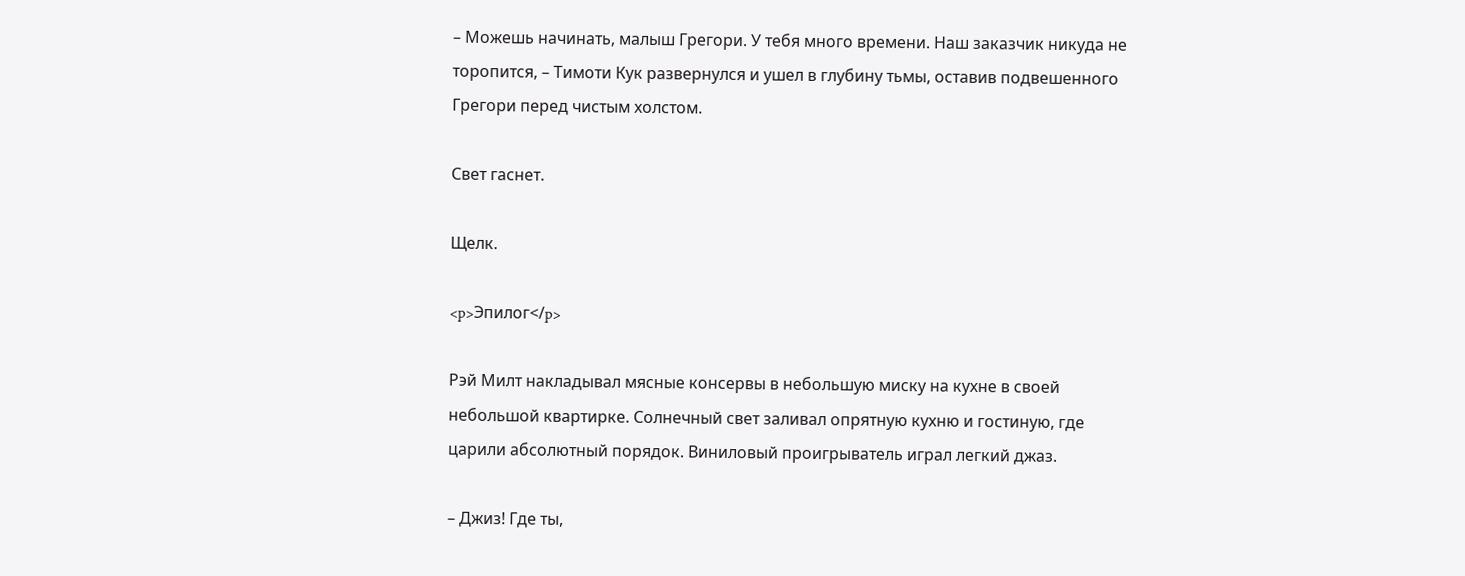– Можешь начинать, малыш Грегори. У тебя много времени. Наш заказчик никуда не торопится, – Тимоти Кук развернулся и ушел в глубину тьмы, оставив подвешенного Грегори перед чистым холстом.

Свет гаснет.

Щелк.

<p>Эпилог</p>

Рэй Милт накладывал мясные консервы в небольшую миску на кухне в своей небольшой квартирке. Солнечный свет заливал опрятную кухню и гостиную, где царили абсолютный порядок. Виниловый проигрыватель играл легкий джаз.

– Джиз! Где ты,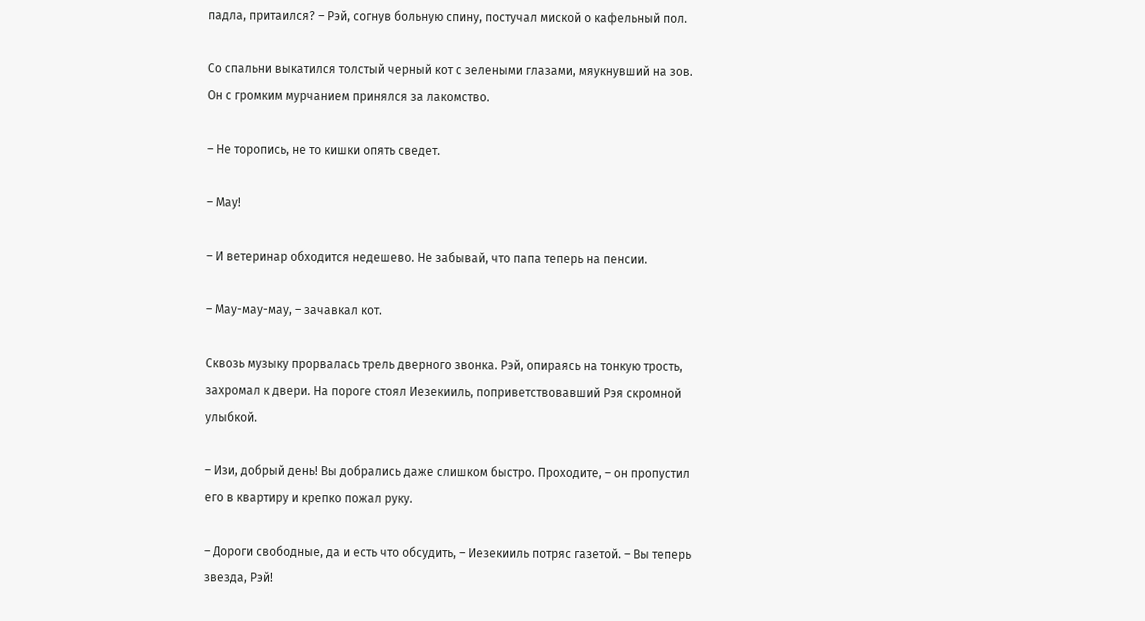падла, притаился? – Рэй, согнув больную спину, постучал миской о кафельный пол.

Со спальни выкатился толстый черный кот с зелеными глазами, мяукнувший на зов. Он с громким мурчанием принялся за лакомство.

– Не торопись, не то кишки опять сведет.

– Мау!

– И ветеринар обходится недешево. Не забывай, что папа теперь на пенсии.

– Мау-мау-мау, – зачавкал кот.

Сквозь музыку прорвалась трель дверного звонка. Рэй, опираясь на тонкую трость, захромал к двери. На пороге стоял Иезекииль, поприветствовавший Рэя скромной улыбкой.

– Изи, добрый день! Вы добрались даже слишком быстро. Проходите, – он пропустил его в квартиру и крепко пожал руку.

– Дороги свободные, да и есть что обсудить, – Иезекииль потряс газетой. – Вы теперь звезда, Рэй!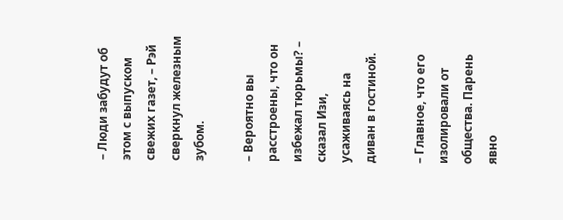– Люди забудут об этом с выпуском свежих газет, – Рэй сверкнул железным зубом.

– Вероятно вы расстроены, что он избежал тюрьмы? – сказал Изи, усаживаясь на диван в гостиной.

– Главное, что его изолировали от общества. Парень явно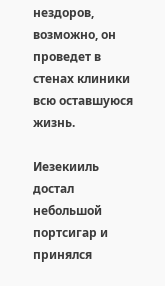нездоров, возможно, он проведет в стенах клиники всю оставшуюся жизнь.

Иезекииль достал небольшой портсигар и принялся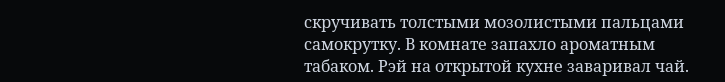скручивать толстыми мозолистыми пальцами самокрутку. В комнате запахло ароматным табаком. Рэй на открытой кухне заваривал чай.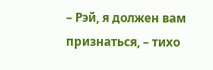– Рэй, я должен вам признаться, – тихо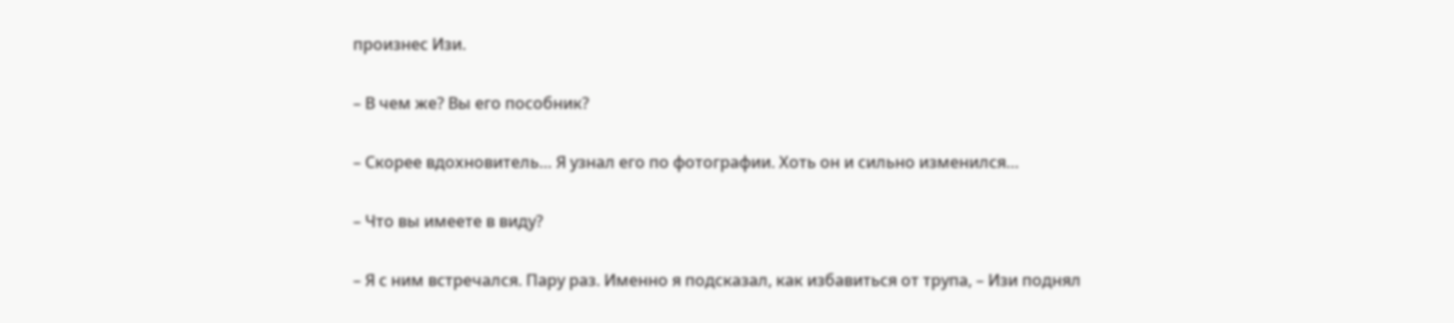произнес Изи.

– В чем же? Вы его пособник?

– Скорее вдохновитель… Я узнал его по фотографии. Хоть он и сильно изменился…

– Что вы имеете в виду?

– Я с ним встречался. Пару раз. Именно я подсказал, как избавиться от трупа, – Изи поднял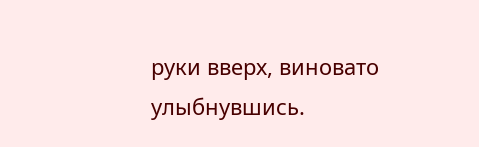руки вверх, виновато улыбнувшись.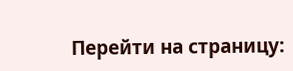Перейти на страницу: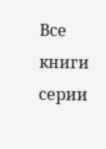Все книги серии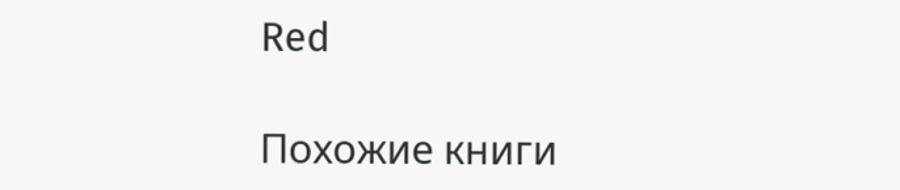Red

Похожие книги